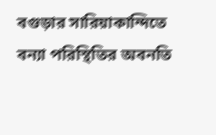বগুড়ার সারিয়াকান্দিতে বন্যা পরিস্থিতির অবনতি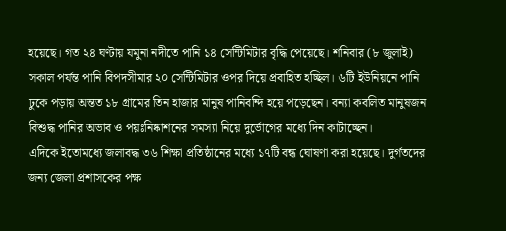হয়েছে। গত ২৪ ঘণ্টায় যমুনা নদীতে পানি ১৪ সেন্টিমিটার বৃদ্ধি পেয়েছে। শনিবার (৮ জুলাই) সকাল পর্যন্ত পানি বিপদসীমার ২০ সেন্টিমিটার ওপর দিয়ে প্রবাহিত হচ্ছিল। ৬টি ইউনিয়নে পানি ঢুকে পড়ায় অন্তত ১৮ গ্রামের তিন হাজার মানুষ পানিবন্দি হয়ে পড়েছেন। বন্যা কবলিত মানুষজন বিশুদ্ধ পানির অভাব ও পয়ঃনিষ্কাশনের সমস্যা নিয়ে দুর্ভোগের মধ্যে দিন কাটাচ্ছেন।
এদিকে ইতোমধ্যে জলাবদ্ধ ৩৬ শিক্ষা প্রতিষ্ঠানের মধ্যে ১৭টি বন্ধ ঘোষণা করা হয়েছে। দুর্গতদের জন্য জেলা প্রশাসকের পক্ষ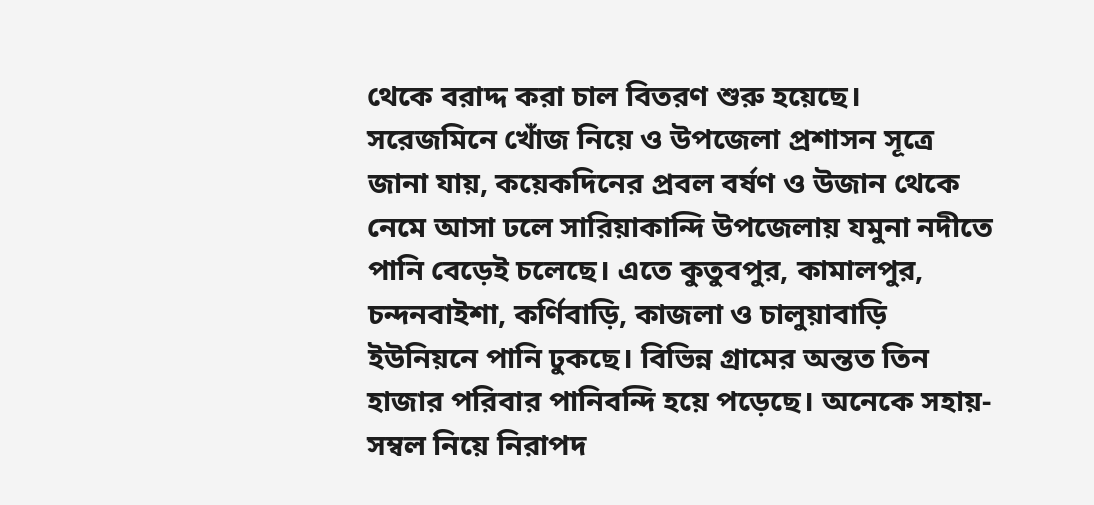থেকে বরাদ্দ করা চাল বিতরণ শুরু হয়েছে।
সরেজমিনে খোঁজ নিয়ে ও উপজেলা প্রশাসন সূত্রে জানা যায়, কয়েকদিনের প্রবল বর্ষণ ও উজান থেকে নেমে আসা ঢলে সারিয়াকান্দি উপজেলায় যমুনা নদীতে পানি বেড়েই চলেছে। এতে কুতুবপুর, কামালপুর, চন্দনবাইশা, কর্ণিবাড়ি, কাজলা ও চালুয়াবাড়ি ইউনিয়নে পানি ঢুকছে। বিভিন্ন গ্রামের অন্তত তিন হাজার পরিবার পানিবন্দি হয়ে পড়েছে। অনেকে সহায়-সম্বল নিয়ে নিরাপদ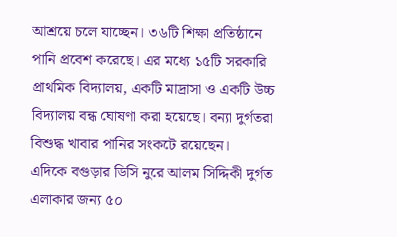আশ্রয়ে চলে যাচ্ছেন। ৩৬টি শিক্ষা প্রতিষ্ঠানে পানি প্রবেশ করেছে। এর মধ্যে ১৫টি সরকারি প্রাথমিক বিদ্যালয়, একটি মাদ্রাসা ও একটি উচ্চ বিদ্যালয় বন্ধ ঘোষণা করা হয়েছে। বন্যা দুর্গতরা বিশুদ্ধ খাবার পানির সংকটে রয়েছেন।
এদিকে বগুড়ার ডিসি নুরে আলম সিদ্দিকী দুর্গত এলাকার জন্য ৫০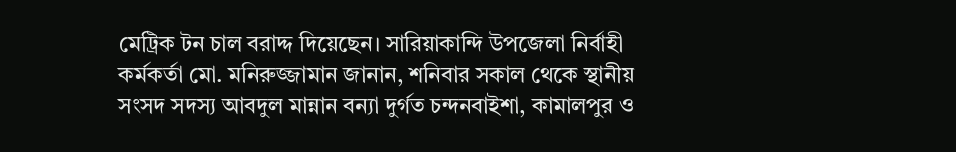মেট্রিক টন চাল বরাদ্দ দিয়েছেন। সারিয়াকান্দি উপজেলা নির্বাহী কর্মকর্তা মো. মনিরুজ্জামান জানান, শনিবার সকাল থেকে স্থানীয় সংসদ সদস্য আবদুল মান্নান বন্যা দুর্গত চন্দনবাইশা, কামালপুর ও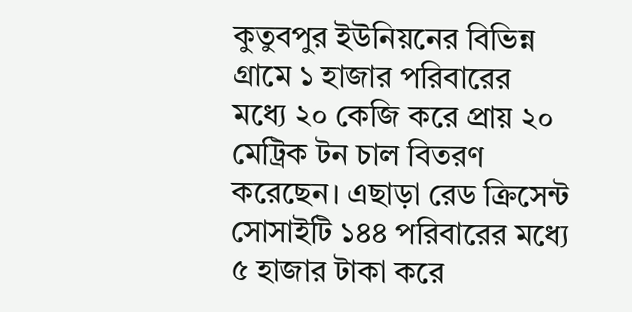কুতুবপুর ইউনিয়নের বিভিন্ন গ্রামে ১ হাজার পরিবারের মধ্যে ২০ কেজি করে প্রায় ২০ মেট্রিক টন চাল বিতরণ করেছেন। এছাড়া রেড ক্রিসেন্ট সোসাইটি ১৪৪ পরিবারের মধ্যে ৫ হাজার টাকা করে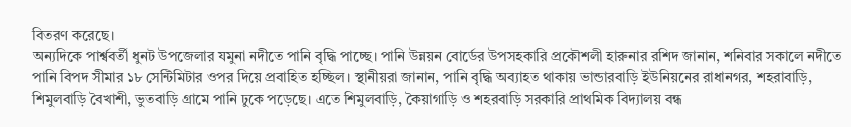বিতরণ করেছে।
অন্যদিকে পার্শ্ববর্তী ধুনট উপজেলার যমুনা নদীতে পানি বৃদ্ধি পাচ্ছে। পানি উন্নয়ন বোর্ডের উপসহকারি প্রকৌশলী হারুনার রশিদ জানান, শনিবার সকালে নদীতে পানি বিপদ সীমার ১৮ সেন্টিমিটার ওপর দিয়ে প্রবাহিত হচ্ছিল। স্থানীয়রা জানান, পানি বৃদ্ধি অব্যাহত থাকায় ভান্ডারবাড়ি ইউনিয়নের রাধানগর, শহরাবাড়ি, শিমুলবাড়ি বৈখাশী, ভুতবাড়ি গ্রামে পানি ঢুকে পড়েছে। এতে শিমুলবাড়ি, কৈয়াগাড়ি ও শহরবাড়ি সরকারি প্রাথমিক বিদ্যালয় বন্ধ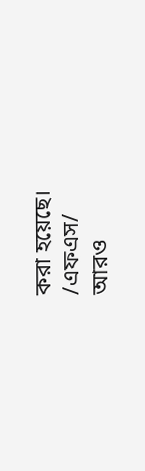করা হয়েছে।
/এফএস/
আরও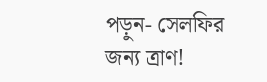পড়ুন- সেলফির জন্য ত্রাণ!